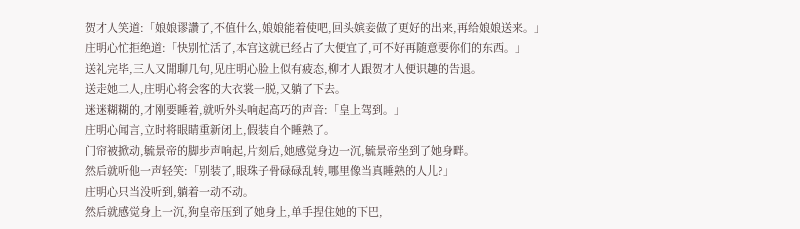贺才人笑道:「娘娘谬讚了,不值什么,娘娘能着使吧,回头嫔妾做了更好的出来,再给娘娘送来。」
庄明心忙拒绝道:「快别忙活了,本宫这就已经占了大便宜了,可不好再随意要你们的东西。」
送礼完毕,三人又閒聊几句,见庄明心脸上似有疲态,柳才人跟贺才人便识趣的告退。
送走她二人,庄明心将会客的大衣裳一脱,又躺了下去。
迷迷糊糊的,才刚要睡着,就听外头响起高巧的声音:「皇上驾到。」
庄明心闻言,立时将眼睛重新闭上,假装自个睡熟了。
门帘被掀动,毓景帝的脚步声响起,片刻后,她感觉身边一沉,毓景帝坐到了她身畔。
然后就听他一声轻笑:「别装了,眼珠子骨碌碌乱转,哪里像当真睡熟的人儿?」
庄明心只当没听到,躺着一动不动。
然后就感觉身上一沉,狗皇帝压到了她身上,单手捏住她的下巴,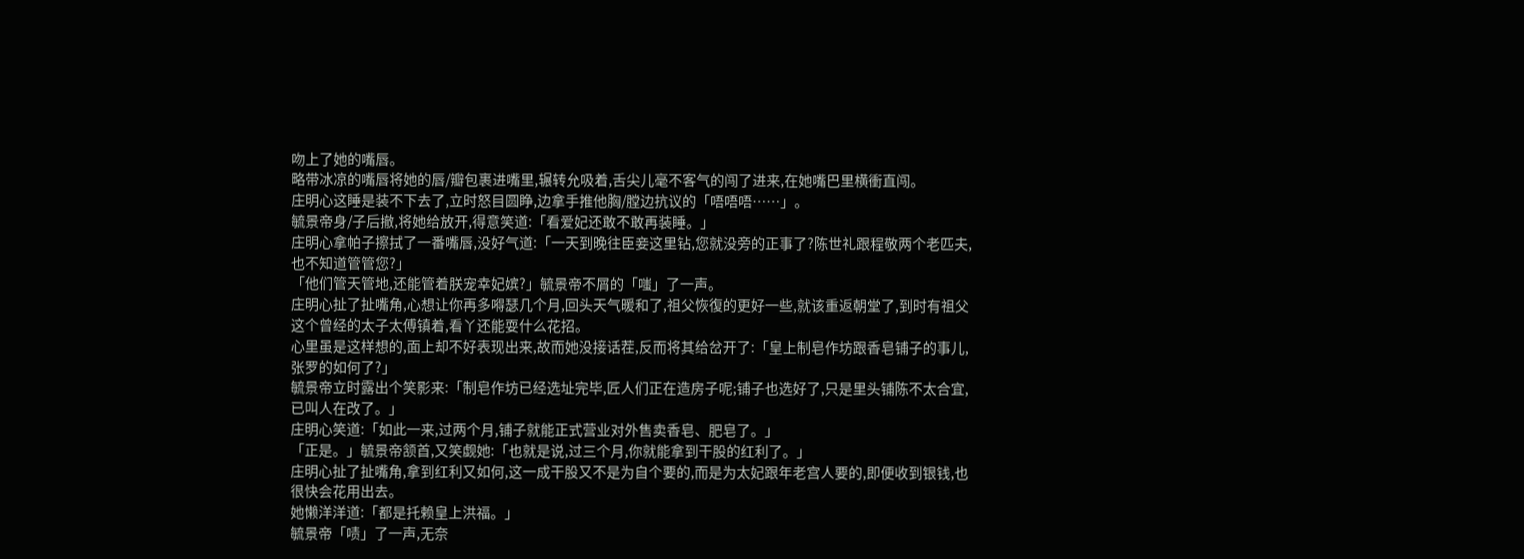吻上了她的嘴唇。
略带冰凉的嘴唇将她的唇/瓣包裹进嘴里,辗转允吸着,舌尖儿毫不客气的闯了进来,在她嘴巴里横衝直闯。
庄明心这睡是装不下去了,立时怒目圆睁,边拿手推他胸/膛边抗议的「唔唔唔……」。
毓景帝身/子后撤,将她给放开,得意笑道:「看爱妃还敢不敢再装睡。」
庄明心拿帕子擦拭了一番嘴唇,没好气道:「一天到晚往臣妾这里钻,您就没旁的正事了?陈世礼跟程敬两个老匹夫,也不知道管管您?」
「他们管天管地,还能管着朕宠幸妃嫔?」毓景帝不屑的「嗤」了一声。
庄明心扯了扯嘴角,心想让你再多嘚瑟几个月,回头天气暖和了,祖父恢復的更好一些,就该重返朝堂了,到时有祖父这个曾经的太子太傅镇着,看丫还能耍什么花招。
心里虽是这样想的,面上却不好表现出来,故而她没接话茬,反而将其给岔开了:「皇上制皂作坊跟香皂铺子的事儿,张罗的如何了?」
毓景帝立时露出个笑影来:「制皂作坊已经选址完毕,匠人们正在造房子呢;铺子也选好了,只是里头铺陈不太合宜,已叫人在改了。」
庄明心笑道:「如此一来,过两个月,铺子就能正式营业对外售卖香皂、肥皂了。」
「正是。」毓景帝颔首,又笑觑她:「也就是说,过三个月,你就能拿到干股的红利了。」
庄明心扯了扯嘴角,拿到红利又如何,这一成干股又不是为自个要的,而是为太妃跟年老宫人要的,即便收到银钱,也很快会花用出去。
她懒洋洋道:「都是托赖皇上洪福。」
毓景帝「啧」了一声,无奈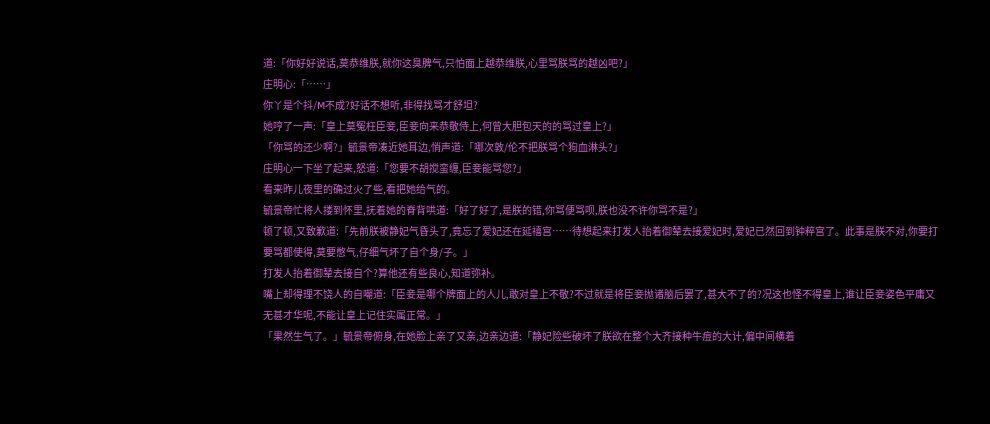道:「你好好说话,莫恭维朕,就你这臭脾气,只怕面上越恭维朕,心里骂朕骂的越凶吧?」
庄明心:「……」
你丫是个抖/M不成?好话不想听,非得找骂才舒坦?
她哼了一声:「皇上莫冤枉臣妾,臣妾向来恭敬侍上,何曾大胆包天的的骂过皇上?」
「你骂的还少啊?」毓景帝凑近她耳边,悄声道:「哪次敦/伦不把朕骂个狗血淋头?」
庄明心一下坐了起来,怒道:「您要不胡搅蛮缠,臣妾能骂您?」
看来昨儿夜里的确过火了些,看把她给气的。
毓景帝忙将人搂到怀里,抚着她的脊背哄道:「好了好了,是朕的错,你骂便骂呗,朕也没不许你骂不是?」
顿了顿,又致歉道:「先前朕被静妃气昏头了,竟忘了爱妃还在延禧宫……待想起来打发人抬着御辇去接爱妃时,爱妃已然回到钟粹宫了。此事是朕不对,你要打要骂都使得,莫要憋气,仔细气坏了自个身/子。」
打发人抬着御辇去接自个?算他还有些良心,知道弥补。
嘴上却得理不饶人的自嘲道:「臣妾是哪个牌面上的人儿,敢对皇上不敬?不过就是将臣妾抛诸脑后罢了,甚大不了的?况这也怪不得皇上,谁让臣妾姿色平庸又无甚才华呢,不能让皇上记住实属正常。」
「果然生气了。」毓景帝俯身,在她脸上亲了又亲,边亲边道:「静妃险些破坏了朕欲在整个大齐接种牛痘的大计,偏中间横着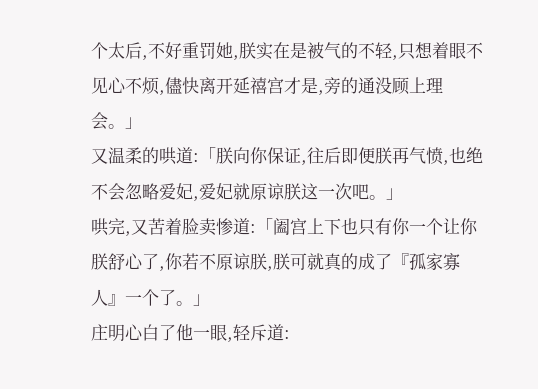个太后,不好重罚她,朕实在是被气的不轻,只想着眼不见心不烦,儘快离开延禧宫才是,旁的通没顾上理会。」
又温柔的哄道:「朕向你保证,往后即便朕再气愤,也绝不会忽略爱妃,爱妃就原谅朕这一次吧。」
哄完,又苦着脸卖惨道:「阖宫上下也只有你一个让你朕舒心了,你若不原谅朕,朕可就真的成了『孤家寡人』一个了。」
庄明心白了他一眼,轻斥道: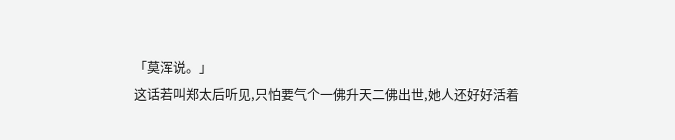「莫浑说。」
这话若叫郑太后听见,只怕要气个一佛升天二佛出世,她人还好好活着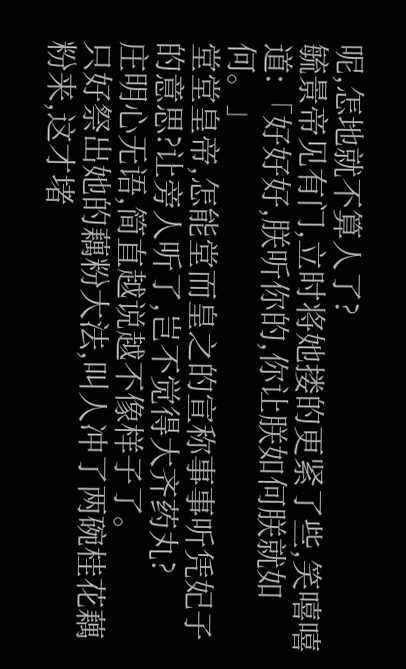呢,怎地就不算人了?
毓景帝见有门,立时将她搂的更紧了些,笑嘻嘻道:「好好好,朕听你的,你让朕如何朕就如何。」
堂堂皇帝,怎能堂而皇之的宣称事事听凭妃子的意思?让旁人听了,岂不觉得大齐药丸?
庄明心无语,简直越说越不像样子了。
只好祭出她的藕粉大法,叫人冲了两碗桂花藕粉来,这才堵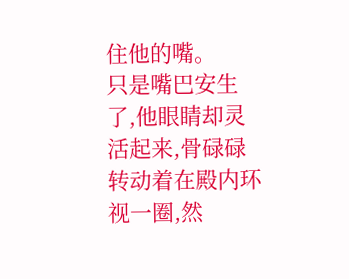住他的嘴。
只是嘴巴安生了,他眼睛却灵活起来,骨碌碌转动着在殿内环视一圈,然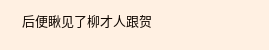后便瞅见了柳才人跟贺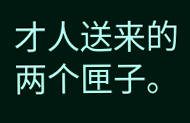才人送来的两个匣子。